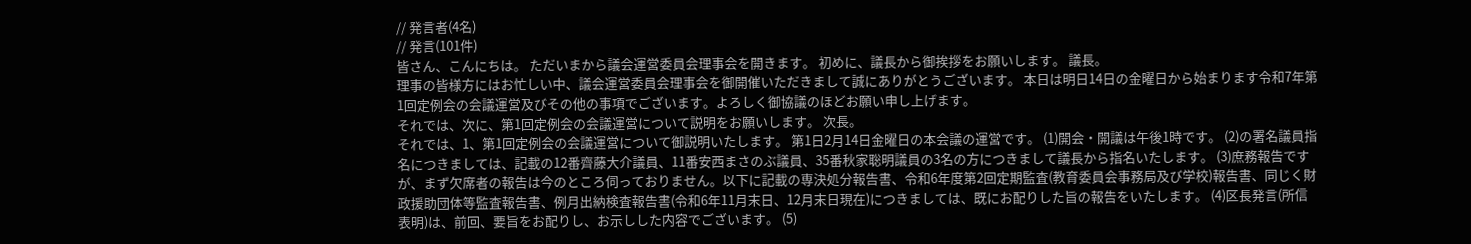// 発言者(4名)
// 発言(101件)
皆さん、こんにちは。 ただいまから議会運営委員会理事会を開きます。 初めに、議長から御挨拶をお願いします。 議長。
理事の皆様方にはお忙しい中、議会運営委員会理事会を御開催いただきまして誠にありがとうございます。 本日は明日14日の金曜日から始まります令和7年第1回定例会の会議運営及びその他の事項でございます。よろしく御協議のほどお願い申し上げます。
それでは、次に、第1回定例会の会議運営について説明をお願いします。 次長。
それでは、1、第1回定例会の会議運営について御説明いたします。 第1日2月14日金曜日の本会議の運営です。 (1)開会・開議は午後1時です。 (2)の署名議員指名につきましては、記載の12番齊藤大介議員、11番安西まさのぶ議員、35番秋家聡明議員の3名の方につきまして議長から指名いたします。 (3)庶務報告ですが、まず欠席者の報告は今のところ伺っておりません。以下に記載の専決処分報告書、令和6年度第2回定期監査(教育委員会事務局及び学校)報告書、同じく財政援助団体等監査報告書、例月出納検査報告書(令和6年11月末日、12月末日現在)につきましては、既にお配りした旨の報告をいたします。 (4)区長発言(所信表明)は、前回、要旨をお配りし、お示しした内容でございます。 (5)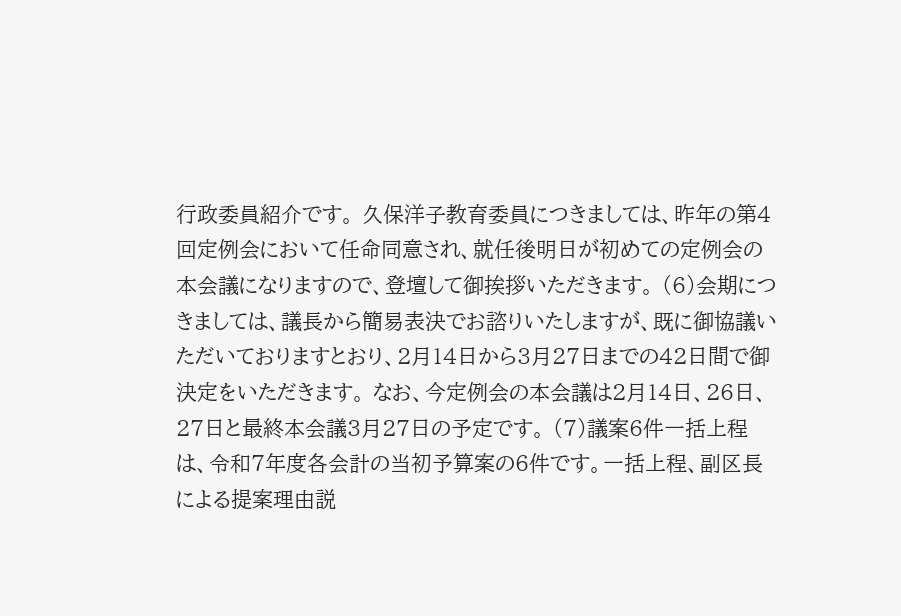行政委員紹介です。 久保洋子教育委員につきましては、昨年の第4回定例会において任命同意され、就任後明日が初めての定例会の本会議になりますので、登壇して御挨拶いただきます。 (6)会期につきましては、議長から簡易表決でお諮りいたしますが、既に御協議いただいておりますとおり、2月14日から3月27日までの42日間で御決定をいただきます。 なお、今定例会の本会議は2月14日、26日、27日と最終本会議3月27日の予定です。 (7)議案6件一括上程は、令和7年度各会計の当初予算案の6件です。一括上程、副区長による提案理由説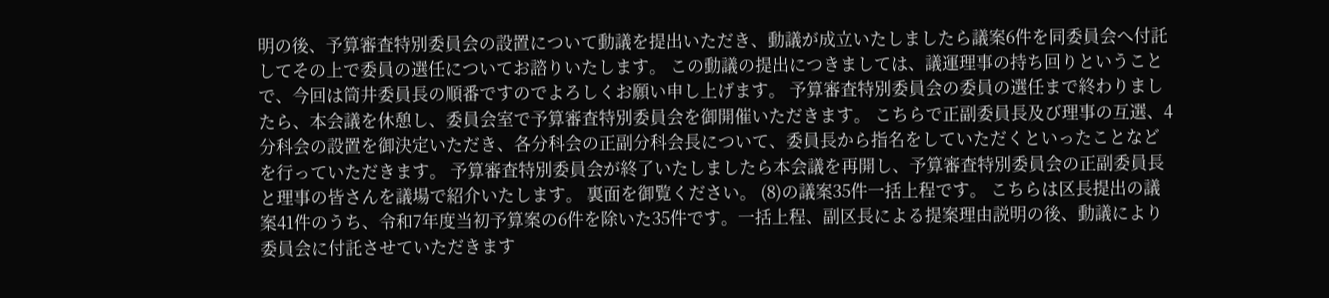明の後、予算審査特別委員会の設置について動議を提出いただき、動議が成立いたしましたら議案6件を同委員会へ付託してその上で委員の選任についてお諮りいたします。 この動議の提出につきましては、議運理事の持ち回りということで、今回は筒井委員長の順番ですのでよろしくお願い申し上げます。 予算審査特別委員会の委員の選任まで終わりましたら、本会議を休憩し、委員会室で予算審査特別委員会を御開催いただきます。 こちらで正副委員長及び理事の互選、4分科会の設置を御決定いただき、各分科会の正副分科会長について、委員長から指名をしていただくといったことなどを行っていただきます。 予算審査特別委員会が終了いたしましたら本会議を再開し、予算審査特別委員会の正副委員長と理事の皆さんを議場で紹介いたします。 裏面を御覧ください。 (8)の議案35件一括上程です。 こちらは区長提出の議案41件のうち、令和7年度当初予算案の6件を除いた35件です。一括上程、副区長による提案理由説明の後、動議により委員会に付託させていただきます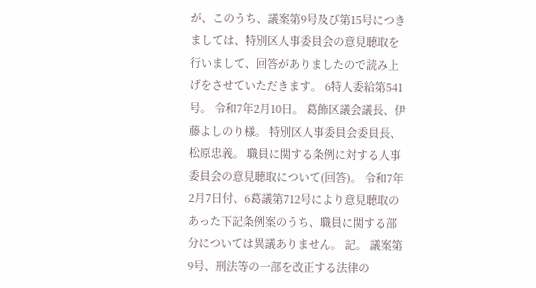が、このうち、議案第9号及び第15号につきましては、特別区人事委員会の意見聴取を行いまして、回答がありましたので読み上げをさせていただきます。 6特人委給第541号。 令和7年2月10日。 葛飾区議会議長、伊藤よしのり様。 特別区人事委員会委員長、松原忠義。 職員に関する条例に対する人事委員会の意見聴取について(回答)。 令和7年2月7日付、6葛議第712号により意見聴取のあった下記条例案のうち、職員に関する部分については異議ありません。 記。 議案第9号、刑法等の一部を改正する法律の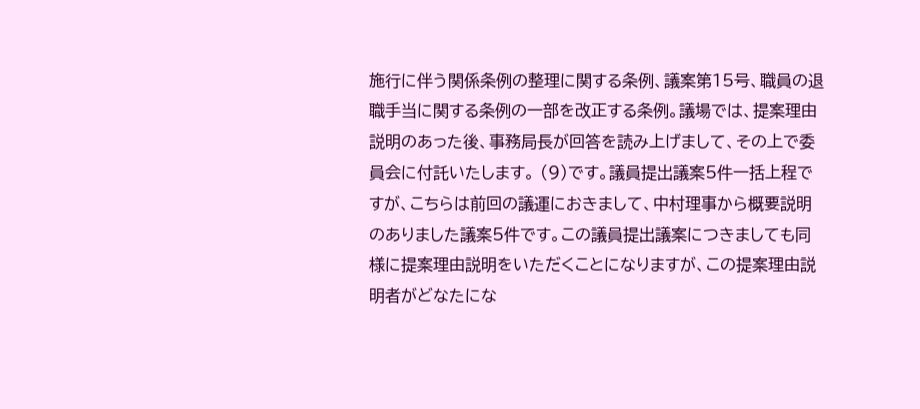施行に伴う関係条例の整理に関する条例、議案第15号、職員の退職手当に関する条例の一部を改正する条例。議場では、提案理由説明のあった後、事務局長が回答を読み上げまして、その上で委員会に付託いたします。 (9)です。議員提出議案5件一括上程ですが、こちらは前回の議運におきまして、中村理事から概要説明のありました議案5件です。この議員提出議案につきましても同様に提案理由説明をいただくことになりますが、この提案理由説明者がどなたにな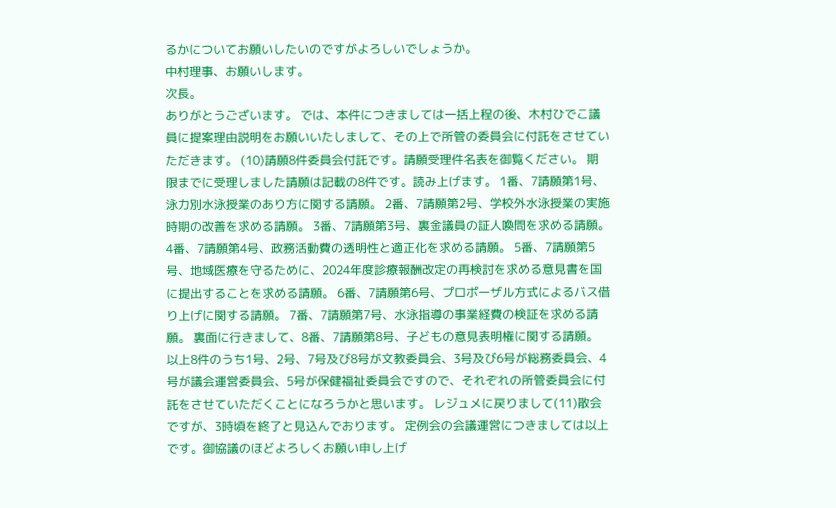るかについてお願いしたいのですがよろしいでしょうか。
中村理事、お願いします。
次長。
ありがとうございます。 では、本件につきましては一括上程の後、木村ひでこ議員に提案理由説明をお願いいたしまして、その上で所管の委員会に付託をさせていただきます。 (10)請願8件委員会付託です。請願受理件名表を御覧ください。 期限までに受理しました請願は記載の8件です。読み上げます。 1番、7請願第1号、泳力別水泳授業のあり方に関する請願。 2番、7請願第2号、学校外水泳授業の実施時期の改善を求める請願。 3番、7請願第3号、裏金議員の証人喚問を求める請願。 4番、7請願第4号、政務活動費の透明性と適正化を求める請願。 5番、7請願第5号、地域医療を守るために、2024年度診療報酬改定の再検討を求める意見書を国に提出することを求める請願。 6番、7請願第6号、プロポーザル方式によるバス借り上げに関する請願。 7番、7請願第7号、水泳指導の事業経費の検証を求める請願。 裏面に行きまして、8番、7請願第8号、子どもの意見表明権に関する請願。 以上8件のうち1号、2号、7号及び8号が文教委員会、3号及び6号が総務委員会、4号が議会運営委員会、5号が保健福祉委員会ですので、それぞれの所管委員会に付託をさせていただくことになろうかと思います。 レジュメに戻りまして(11)散会ですが、3時頃を終了と見込んでおります。 定例会の会議運営につきましては以上です。御協議のほどよろしくお願い申し上げ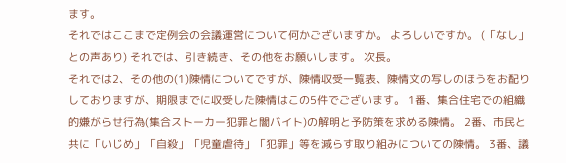ます。
それではここまで定例会の会議運営について何かございますか。 よろしいですか。 (「なし」との声あり) それでは、引き続き、その他をお願いします。 次長。
それでは2、その他の(1)陳情についてですが、陳情収受一覧表、陳情文の写しのほうをお配りしておりますが、期限までに収受した陳情はこの5件でございます。 1番、集合住宅での組織的嫌がらせ行為(集合ストーカー犯罪と闇バイト)の解明と予防策を求める陳情。 2番、市民と共に「いじめ」「自殺」「児童虐待」「犯罪」等を減らす取り組みについての陳情。 3番、議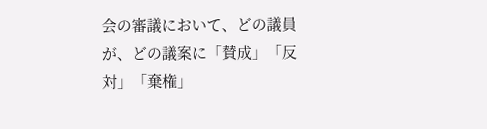会の審議において、どの議員が、どの議案に「賛成」「反対」「棄権」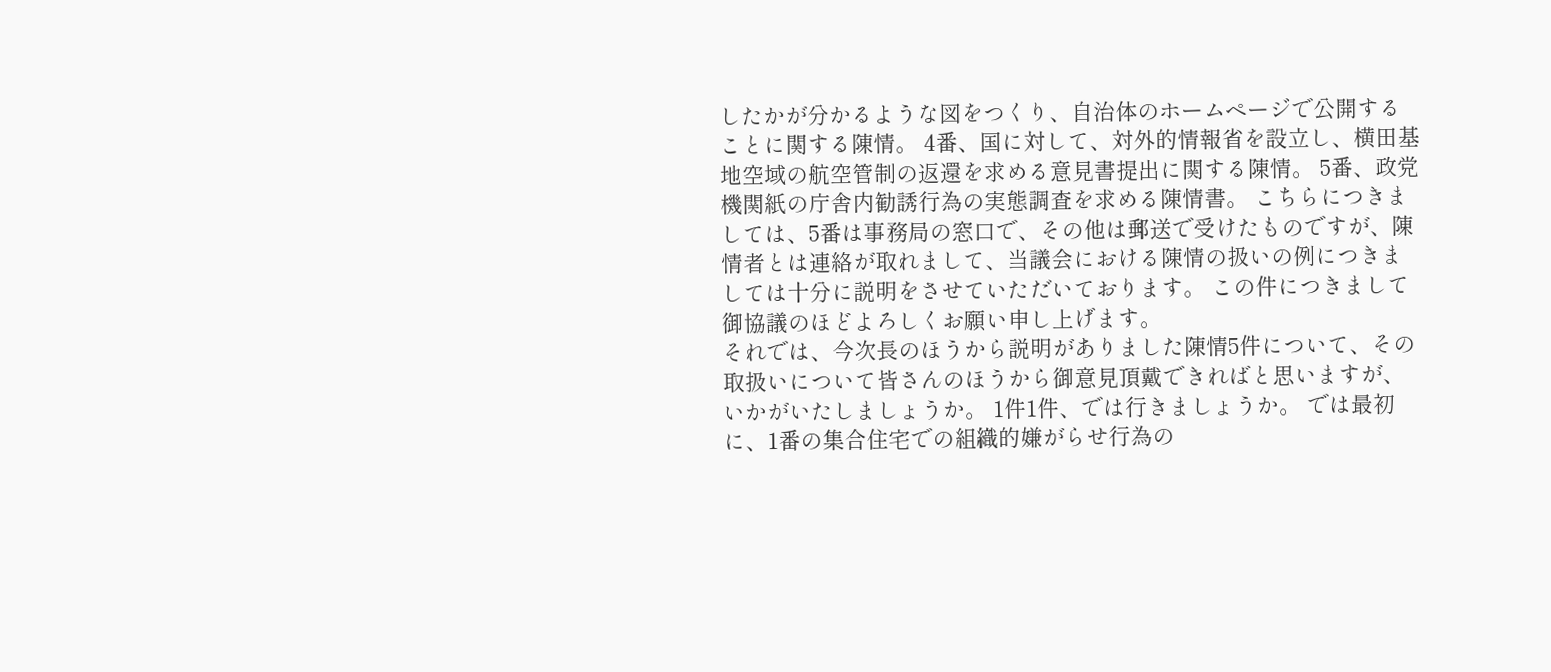したかが分かるような図をつくり、自治体のホームページで公開することに関する陳情。 4番、国に対して、対外的情報省を設立し、横田基地空域の航空管制の返還を求める意見書提出に関する陳情。 5番、政党機関紙の庁舎内勧誘行為の実態調査を求める陳情書。 こちらにつきましては、5番は事務局の窓口で、その他は郵送で受けたものですが、陳情者とは連絡が取れまして、当議会における陳情の扱いの例につきましては十分に説明をさせていただいております。 この件につきまして御協議のほどよろしくお願い申し上げます。
それでは、今次長のほうから説明がありました陳情5件について、その取扱いについて皆さんのほうから御意見頂戴できればと思いますが、いかがいたしましょうか。 1件1件、では行きましょうか。 では最初に、1番の集合住宅での組織的嫌がらせ行為の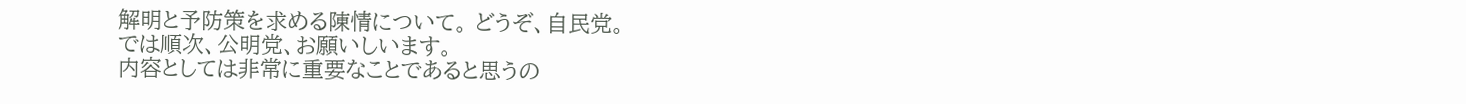解明と予防策を求める陳情について。 どうぞ、自民党。
では順次、公明党、お願いしいます。
内容としては非常に重要なことであると思うの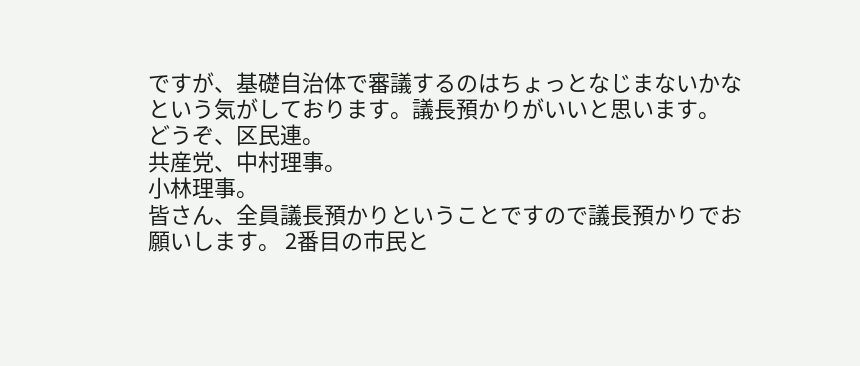ですが、基礎自治体で審議するのはちょっとなじまないかなという気がしております。議長預かりがいいと思います。
どうぞ、区民連。
共産党、中村理事。
小林理事。
皆さん、全員議長預かりということですので議長預かりでお願いします。 2番目の市民と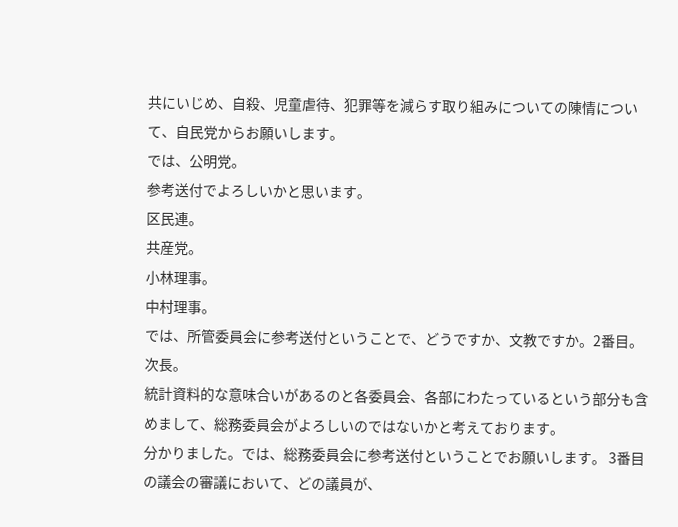共にいじめ、自殺、児童虐待、犯罪等を減らす取り組みについての陳情について、自民党からお願いします。
では、公明党。
参考送付でよろしいかと思います。
区民連。
共産党。
小林理事。
中村理事。
では、所管委員会に参考送付ということで、どうですか、文教ですか。2番目。 次長。
統計資料的な意味合いがあるのと各委員会、各部にわたっているという部分も含めまして、総務委員会がよろしいのではないかと考えております。
分かりました。では、総務委員会に参考送付ということでお願いします。 3番目の議会の審議において、どの議員が、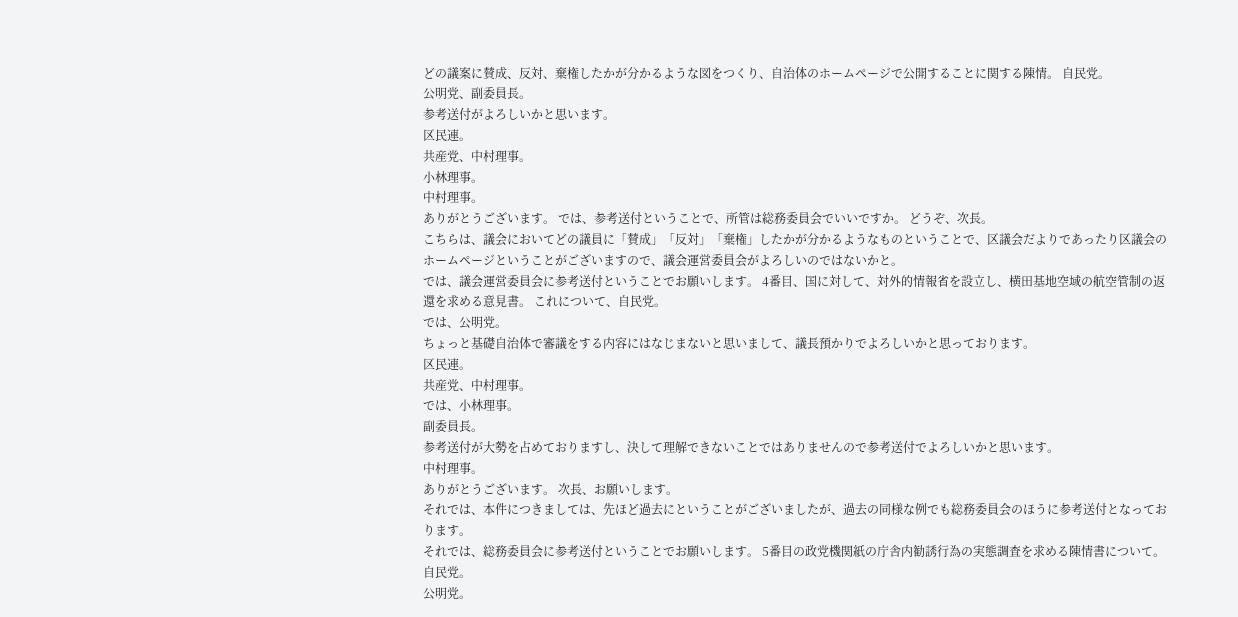どの議案に賛成、反対、棄権したかが分かるような図をつくり、自治体のホームページで公開することに関する陳情。 自民党。
公明党、副委員長。
参考送付がよろしいかと思います。
区民連。
共産党、中村理事。
小林理事。
中村理事。
ありがとうございます。 では、参考送付ということで、所管は総務委員会でいいですか。 どうぞ、次長。
こちらは、議会においてどの議員に「賛成」「反対」「棄権」したかが分かるようなものということで、区議会だよりであったり区議会のホームページということがございますので、議会運営委員会がよろしいのではないかと。
では、議会運営委員会に参考送付ということでお願いします。 4番目、国に対して、対外的情報省を設立し、横田基地空域の航空管制の返還を求める意見書。 これについて、自民党。
では、公明党。
ちょっと基礎自治体で審議をする内容にはなじまないと思いまして、議長預かりでよろしいかと思っております。
区民連。
共産党、中村理事。
では、小林理事。
副委員長。
参考送付が大勢を占めておりますし、決して理解できないことではありませんので参考送付でよろしいかと思います。
中村理事。
ありがとうございます。 次長、お願いします。
それでは、本件につきましては、先ほど過去にということがございましたが、過去の同様な例でも総務委員会のほうに参考送付となっております。
それでは、総務委員会に参考送付ということでお願いします。 5番目の政党機関紙の庁舎内勧誘行為の実態調査を求める陳情書について。 自民党。
公明党。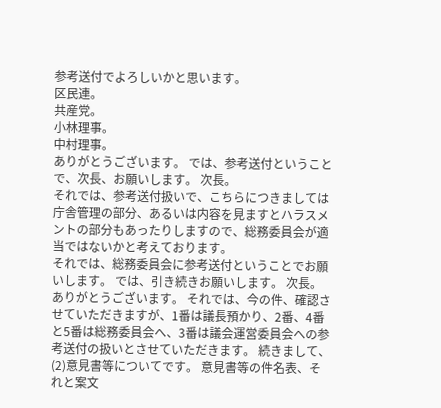参考送付でよろしいかと思います。
区民連。
共産党。
小林理事。
中村理事。
ありがとうございます。 では、参考送付ということで、次長、お願いします。 次長。
それでは、参考送付扱いで、こちらにつきましては庁舎管理の部分、あるいは内容を見ますとハラスメントの部分もあったりしますので、総務委員会が適当ではないかと考えております。
それでは、総務委員会に参考送付ということでお願いします。 では、引き続きお願いします。 次長。
ありがとうございます。 それでは、今の件、確認させていただきますが、1番は議長預かり、2番、4番と5番は総務委員会へ、3番は議会運営委員会への参考送付の扱いとさせていただきます。 続きまして、(2)意見書等についてです。 意見書等の件名表、それと案文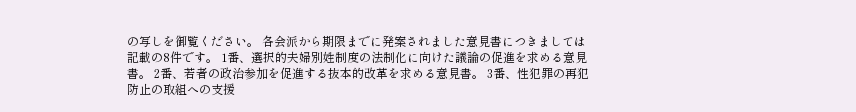の写しを御覧ください。 各会派から期限までに発案されました意見書につきましては記載の8件です。 1番、選択的夫婦別姓制度の法制化に向けた議論の促進を求める意見書。 2番、若者の政治参加を促進する抜本的改革を求める意見書。 3番、性犯罪の再犯防止の取組への支援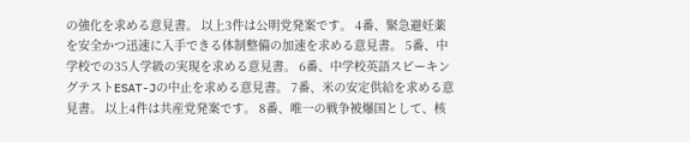の強化を求める意見書。 以上3件は公明党発案です。 4番、緊急避妊薬を安全かつ迅速に入手できる体制整備の加速を求める意見書。 5番、中学校での35人学級の実現を求める意見書。 6番、中学校英語スピーキングテストESAT-Jの中止を求める意見書。 7番、米の安定供給を求める意見書。 以上4件は共産党発案です。 8番、唯一の戦争被爆国として、核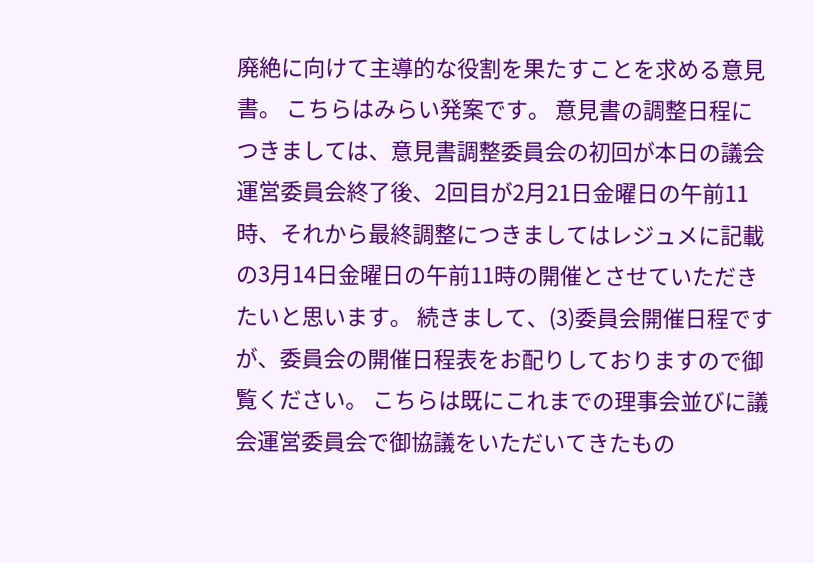廃絶に向けて主導的な役割を果たすことを求める意見書。 こちらはみらい発案です。 意見書の調整日程につきましては、意見書調整委員会の初回が本日の議会運営委員会終了後、2回目が2月21日金曜日の午前11時、それから最終調整につきましてはレジュメに記載の3月14日金曜日の午前11時の開催とさせていただきたいと思います。 続きまして、(3)委員会開催日程ですが、委員会の開催日程表をお配りしておりますので御覧ください。 こちらは既にこれまでの理事会並びに議会運営委員会で御協議をいただいてきたもの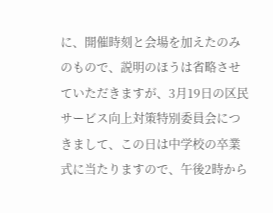に、開催時刻と会場を加えたのみのもので、説明のほうは省略させていただきますが、3月19日の区民サービス向上対策特別委員会につきまして、この日は中学校の卒業式に当たりますので、午後2時から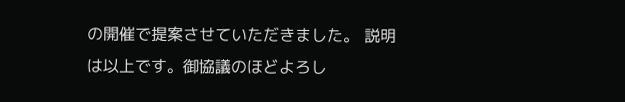の開催で提案させていただきました。 説明は以上です。御協議のほどよろし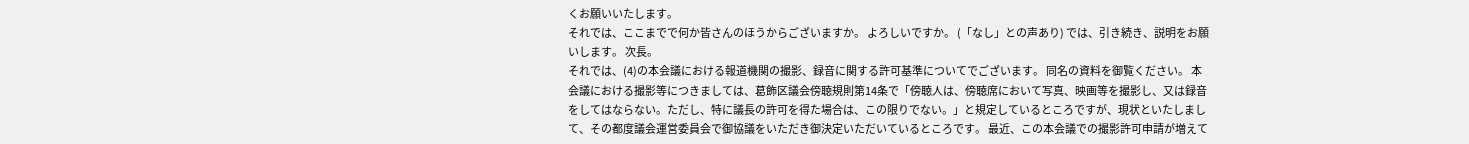くお願いいたします。
それでは、ここまでで何か皆さんのほうからございますか。 よろしいですか。 (「なし」との声あり) では、引き続き、説明をお願いします。 次長。
それでは、(4)の本会議における報道機関の撮影、録音に関する許可基準についてでございます。 同名の資料を御覧ください。 本会議における撮影等につきましては、葛飾区議会傍聴規則第14条で「傍聴人は、傍聴席において写真、映画等を撮影し、又は録音をしてはならない。ただし、特に議長の許可を得た場合は、この限りでない。」と規定しているところですが、現状といたしまして、その都度議会運営委員会で御協議をいただき御決定いただいているところです。 最近、この本会議での撮影許可申請が増えて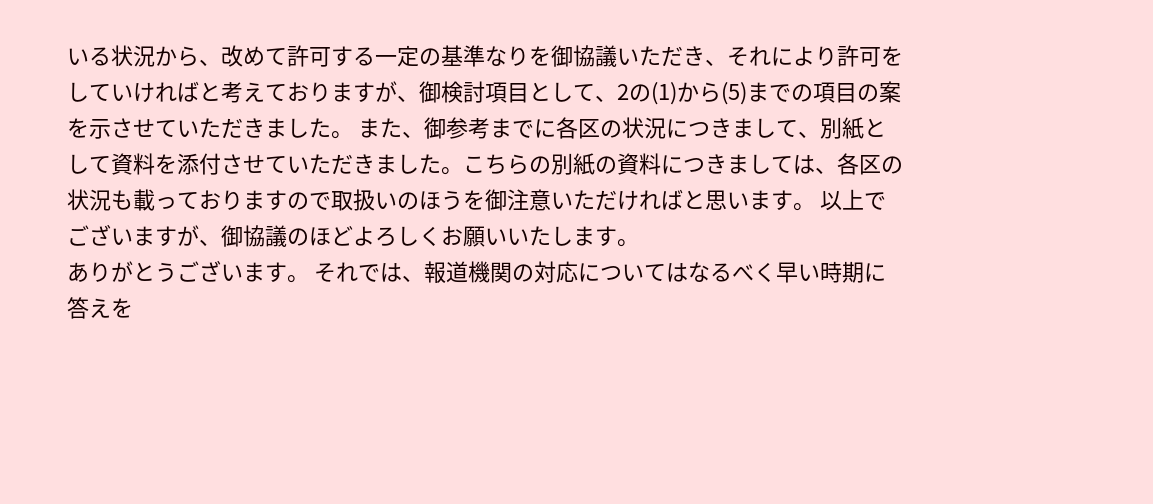いる状況から、改めて許可する一定の基準なりを御協議いただき、それにより許可をしていければと考えておりますが、御検討項目として、2の(1)から(5)までの項目の案を示させていただきました。 また、御参考までに各区の状況につきまして、別紙として資料を添付させていただきました。こちらの別紙の資料につきましては、各区の状況も載っておりますので取扱いのほうを御注意いただければと思います。 以上でございますが、御協議のほどよろしくお願いいたします。
ありがとうございます。 それでは、報道機関の対応についてはなるべく早い時期に答えを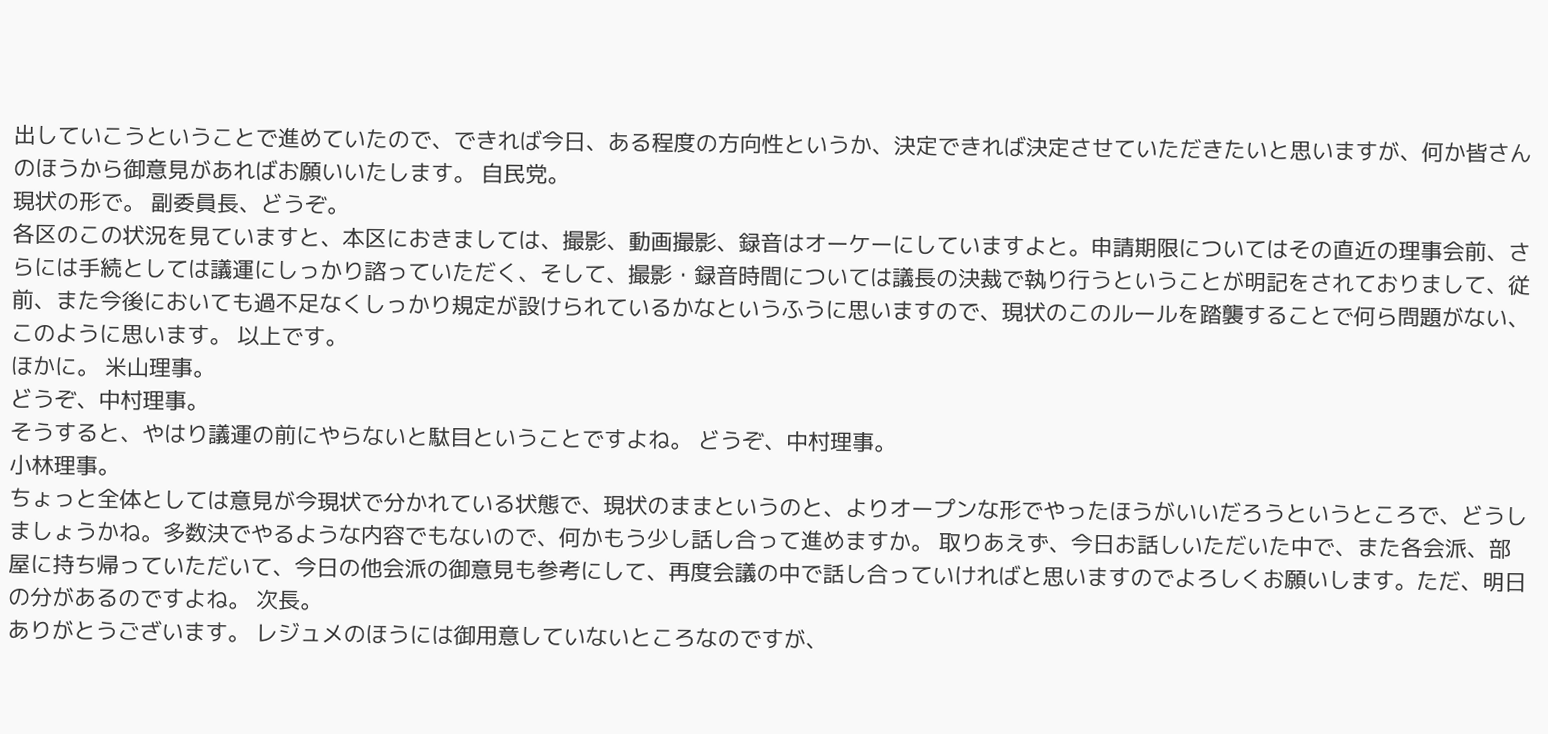出していこうということで進めていたので、できれば今日、ある程度の方向性というか、決定できれば決定させていただきたいと思いますが、何か皆さんのほうから御意見があればお願いいたします。 自民党。
現状の形で。 副委員長、どうぞ。
各区のこの状況を見ていますと、本区におきましては、撮影、動画撮影、録音はオーケーにしていますよと。申請期限についてはその直近の理事会前、さらには手続としては議運にしっかり諮っていただく、そして、撮影・録音時間については議長の決裁で執り行うということが明記をされておりまして、従前、また今後においても過不足なくしっかり規定が設けられているかなというふうに思いますので、現状のこのルールを踏襲することで何ら問題がない、このように思います。 以上です。
ほかに。 米山理事。
どうぞ、中村理事。
そうすると、やはり議運の前にやらないと駄目ということですよね。 どうぞ、中村理事。
小林理事。
ちょっと全体としては意見が今現状で分かれている状態で、現状のままというのと、よりオープンな形でやったほうがいいだろうというところで、どうしましょうかね。多数決でやるような内容でもないので、何かもう少し話し合って進めますか。 取りあえず、今日お話しいただいた中で、また各会派、部屋に持ち帰っていただいて、今日の他会派の御意見も参考にして、再度会議の中で話し合っていければと思いますのでよろしくお願いします。ただ、明日の分があるのですよね。 次長。
ありがとうございます。 レジュメのほうには御用意していないところなのですが、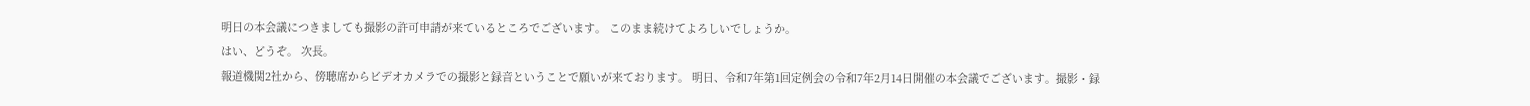明日の本会議につきましても撮影の許可申請が来ているところでございます。 このまま続けてよろしいでしょうか。
はい、どうぞ。 次長。
報道機関2社から、傍聴席からビデオカメラでの撮影と録音ということで願いが来ております。 明日、令和7年第1回定例会の令和7年2月14日開催の本会議でございます。撮影・録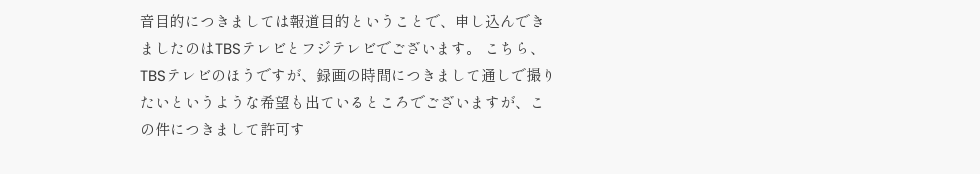音目的につきましては報道目的ということで、申し込んできましたのはTBSテレビとフジテレビでございます。 こちら、TBSテレビのほうですが、録画の時間につきまして通しで撮りたいというような希望も出ているところでございますが、この件につきまして許可す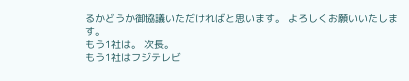るかどうか御協議いただければと思います。 よろしくお願いいたします。
もう1社は。 次長。
もう1社はフジテレビ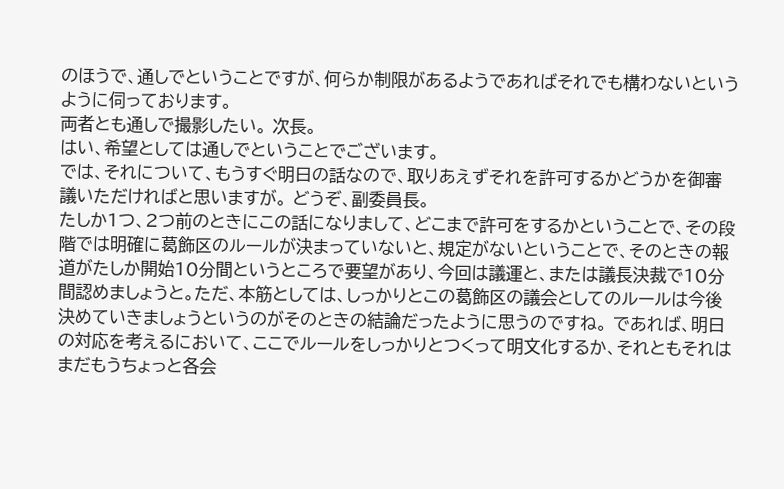のほうで、通しでということですが、何らか制限があるようであればそれでも構わないというように伺っております。
両者とも通しで撮影したい。 次長。
はい、希望としては通しでということでございます。
では、それについて、もうすぐ明日の話なので、取りあえずそれを許可するかどうかを御審議いただければと思いますが。 どうぞ、副委員長。
たしか1つ、2つ前のときにこの話になりまして、どこまで許可をするかということで、その段階では明確に葛飾区のルールが決まっていないと、規定がないということで、そのときの報道がたしか開始10分間というところで要望があり、今回は議運と、または議長決裁で10分間認めましょうと。ただ、本筋としては、しっかりとこの葛飾区の議会としてのルールは今後決めていきましょうというのがそのときの結論だったように思うのですね。 であれば、明日の対応を考えるにおいて、ここでルールをしっかりとつくって明文化するか、それともそれはまだもうちょっと各会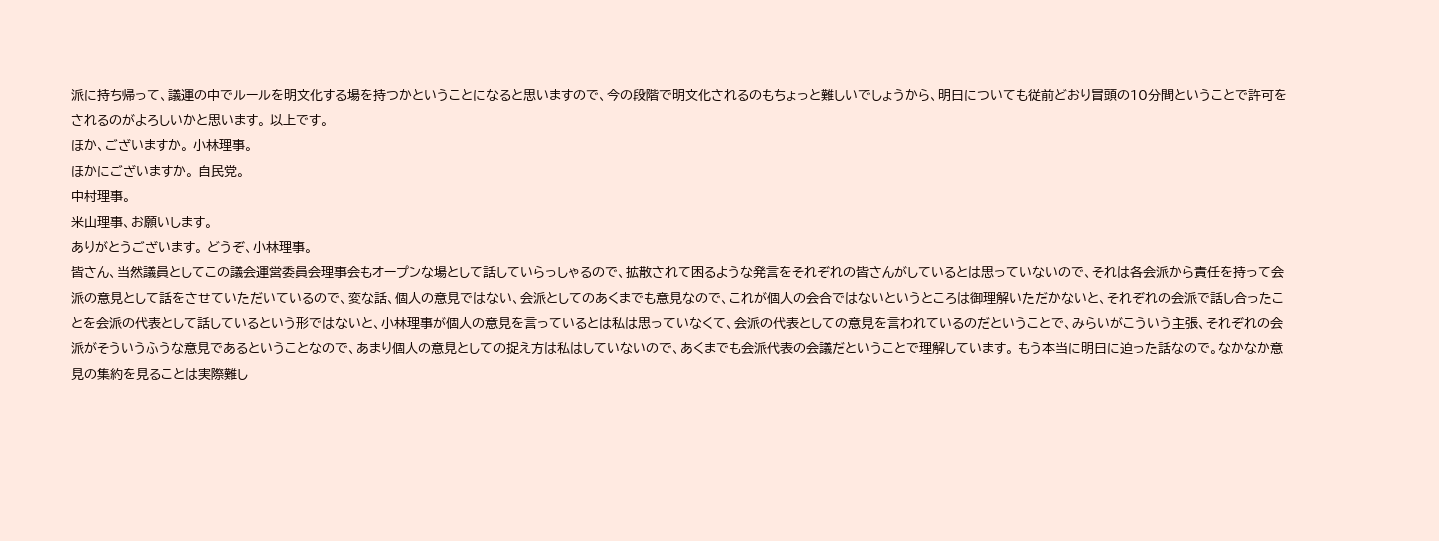派に持ち帰って、議運の中でルールを明文化する場を持つかということになると思いますので、今の段階で明文化されるのもちょっと難しいでしょうから、明日についても従前どおり冒頭の10分間ということで許可をされるのがよろしいかと思います。 以上です。
ほか、ございますか。 小林理事。
ほかにございますか。 自民党。
中村理事。
米山理事、お願いします。
ありがとうございます。 どうぞ、小林理事。
皆さん、当然議員としてこの議会運営委員会理事会もオープンな場として話していらっしゃるので、拡散されて困るような発言をそれぞれの皆さんがしているとは思っていないので、それは各会派から責任を持って会派の意見として話をさせていただいているので、変な話、個人の意見ではない、会派としてのあくまでも意見なので、これが個人の会合ではないというところは御理解いただかないと、それぞれの会派で話し合ったことを会派の代表として話しているという形ではないと、小林理事が個人の意見を言っているとは私は思っていなくて、会派の代表としての意見を言われているのだということで、みらいがこういう主張、それぞれの会派がそういうふうな意見であるということなので、あまり個人の意見としての捉え方は私はしていないので、あくまでも会派代表の会議だということで理解しています。 もう本当に明日に迫った話なので。なかなか意見の集約を見ることは実際難し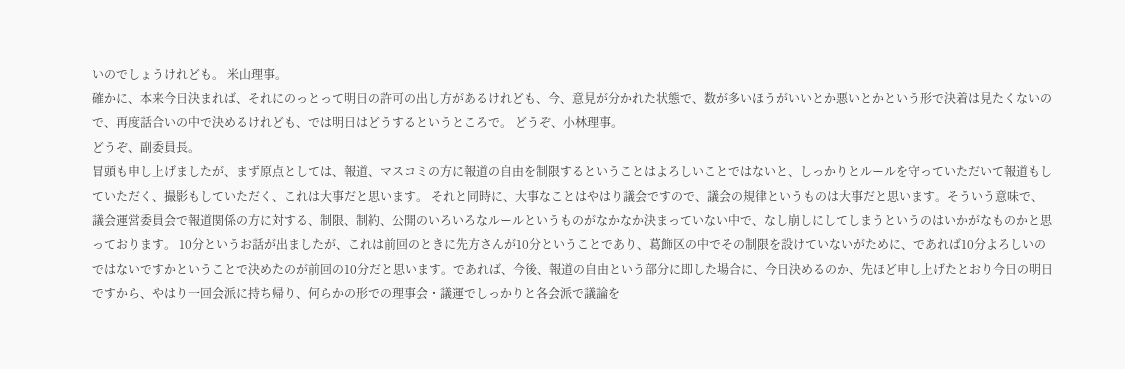いのでしょうけれども。 米山理事。
確かに、本来今日決まれば、それにのっとって明日の許可の出し方があるけれども、今、意見が分かれた状態で、数が多いほうがいいとか悪いとかという形で決着は見たくないので、再度話合いの中で決めるけれども、では明日はどうするというところで。 どうぞ、小林理事。
どうぞ、副委員長。
冒頭も申し上げましたが、まず原点としては、報道、マスコミの方に報道の自由を制限するということはよろしいことではないと、しっかりとルールを守っていただいて報道もしていただく、撮影もしていただく、これは大事だと思います。 それと同時に、大事なことはやはり議会ですので、議会の規律というものは大事だと思います。そういう意味で、議会運営委員会で報道関係の方に対する、制限、制約、公開のいろいろなルールというものがなかなか決まっていない中で、なし崩しにしてしまうというのはいかがなものかと思っております。 10分というお話が出ましたが、これは前回のときに先方さんが10分ということであり、葛飾区の中でその制限を設けていないがために、であれば10分よろしいのではないですかということで決めたのが前回の10分だと思います。であれば、今後、報道の自由という部分に即した場合に、今日決めるのか、先ほど申し上げたとおり今日の明日ですから、やはり一回会派に持ち帰り、何らかの形での理事会・議運でしっかりと各会派で議論を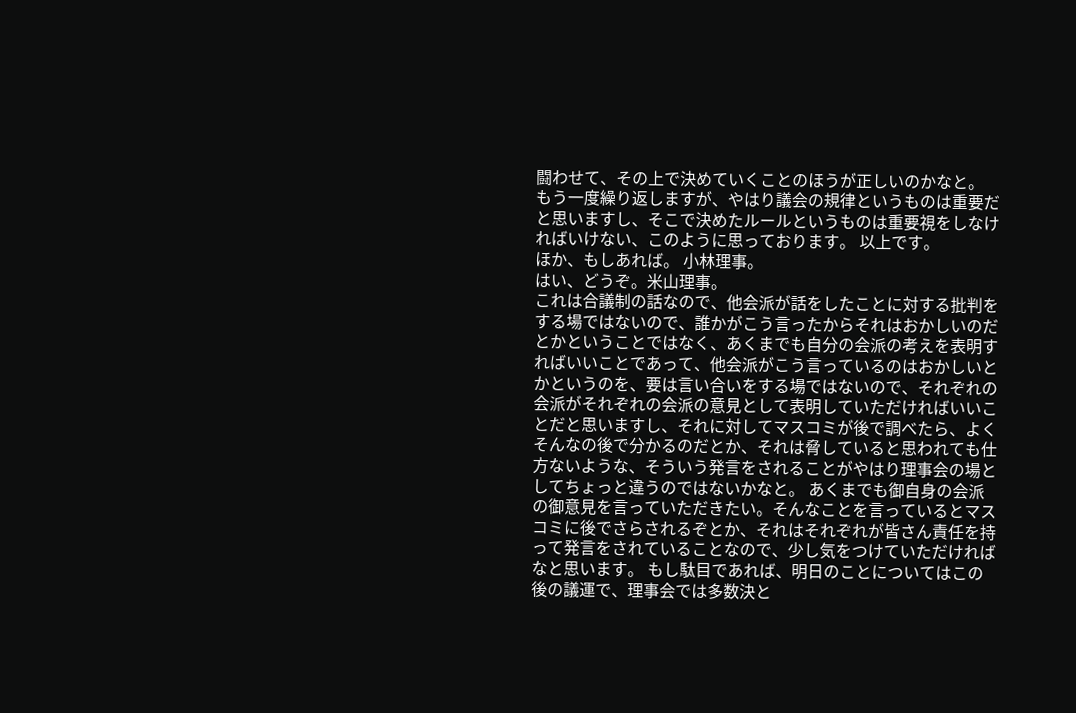闘わせて、その上で決めていくことのほうが正しいのかなと。 もう一度繰り返しますが、やはり議会の規律というものは重要だと思いますし、そこで決めたルールというものは重要視をしなければいけない、このように思っております。 以上です。
ほか、もしあれば。 小林理事。
はい、どうぞ。米山理事。
これは合議制の話なので、他会派が話をしたことに対する批判をする場ではないので、誰かがこう言ったからそれはおかしいのだとかということではなく、あくまでも自分の会派の考えを表明すればいいことであって、他会派がこう言っているのはおかしいとかというのを、要は言い合いをする場ではないので、それぞれの会派がそれぞれの会派の意見として表明していただければいいことだと思いますし、それに対してマスコミが後で調べたら、よくそんなの後で分かるのだとか、それは脅していると思われても仕方ないような、そういう発言をされることがやはり理事会の場としてちょっと違うのではないかなと。 あくまでも御自身の会派の御意見を言っていただきたい。そんなことを言っているとマスコミに後でさらされるぞとか、それはそれぞれが皆さん責任を持って発言をされていることなので、少し気をつけていただければなと思います。 もし駄目であれば、明日のことについてはこの後の議運で、理事会では多数決と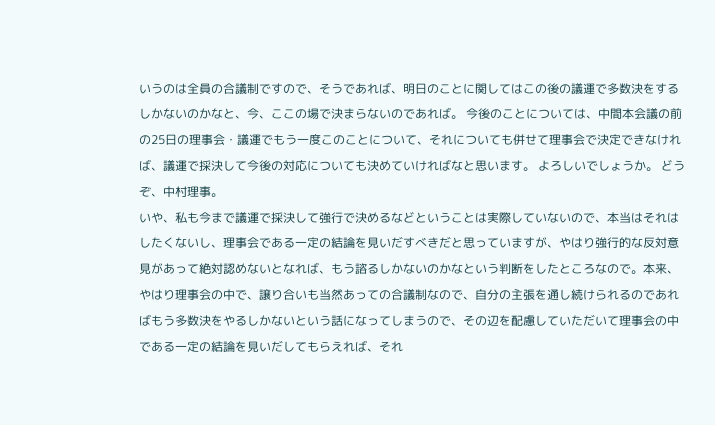いうのは全員の合議制ですので、そうであれば、明日のことに関してはこの後の議運で多数決をするしかないのかなと、今、ここの場で決まらないのであれば。 今後のことについては、中間本会議の前の25日の理事会・議運でもう一度このことについて、それについても併せて理事会で決定できなければ、議運で採決して今後の対応についても決めていければなと思います。 よろしいでしょうか。 どうぞ、中村理事。
いや、私も今まで議運で採決して強行で決めるなどということは実際していないので、本当はそれはしたくないし、理事会である一定の結論を見いだすべきだと思っていますが、やはり強行的な反対意見があって絶対認めないとなれば、もう諮るしかないのかなという判断をしたところなので。本来、やはり理事会の中で、譲り合いも当然あっての合議制なので、自分の主張を通し続けられるのであればもう多数決をやるしかないという話になってしまうので、その辺を配慮していただいて理事会の中である一定の結論を見いだしてもらえれば、それ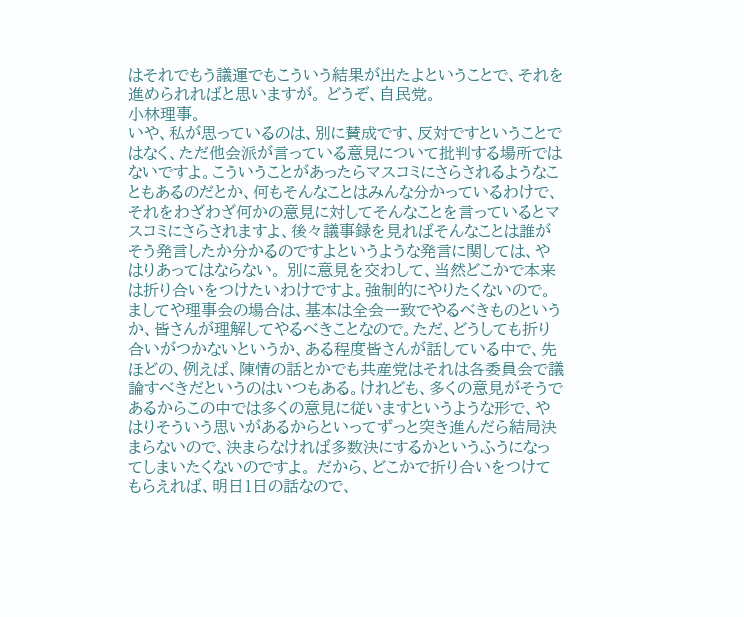はそれでもう議運でもこういう結果が出たよということで、それを進められればと思いますが。 どうぞ、自民党。
小林理事。
いや、私が思っているのは、別に賛成です、反対ですということではなく、ただ他会派が言っている意見について批判する場所ではないですよ。こういうことがあったらマスコミにさらされるようなこともあるのだとか、何もそんなことはみんな分かっているわけで、それをわざわざ何かの意見に対してそんなことを言っているとマスコミにさらされますよ、後々議事録を見ればそんなことは誰がそう発言したか分かるのですよというような発言に関しては、やはりあってはならない。 別に意見を交わして、当然どこかで本来は折り合いをつけたいわけですよ。強制的にやりたくないので。ましてや理事会の場合は、基本は全会一致でやるべきものというか、皆さんが理解してやるべきことなので。ただ、どうしても折り合いがつかないというか、ある程度皆さんが話している中で、先ほどの、例えば、陳情の話とかでも共産党はそれは各委員会で議論すべきだというのはいつもある。けれども、多くの意見がそうであるからこの中では多くの意見に従いますというような形で、やはりそういう思いがあるからといってずっと突き進んだら結局決まらないので、決まらなければ多数決にするかというふうになってしまいたくないのですよ。 だから、どこかで折り合いをつけてもらえれば、明日1日の話なので、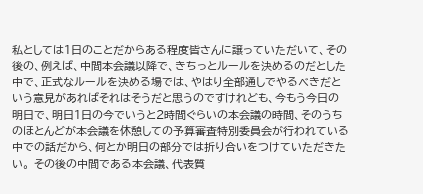私としては1日のことだからある程度皆さんに譲っていただいて、その後の、例えば、中間本会議以降で、きちっとルールを決めるのだとした中で、正式なルールを決める場では、やはり全部通しでやるべきだという意見があればそれはそうだと思うのですけれども、今もう今日の明日で、明日1日の今でいうと2時間ぐらいの本会議の時間、そのうちのほとんどが本会議を休憩しての予算審査特別委員会が行われている中での話だから、何とか明日の部分では折り合いをつけていただきたい。 その後の中間である本会議、代表質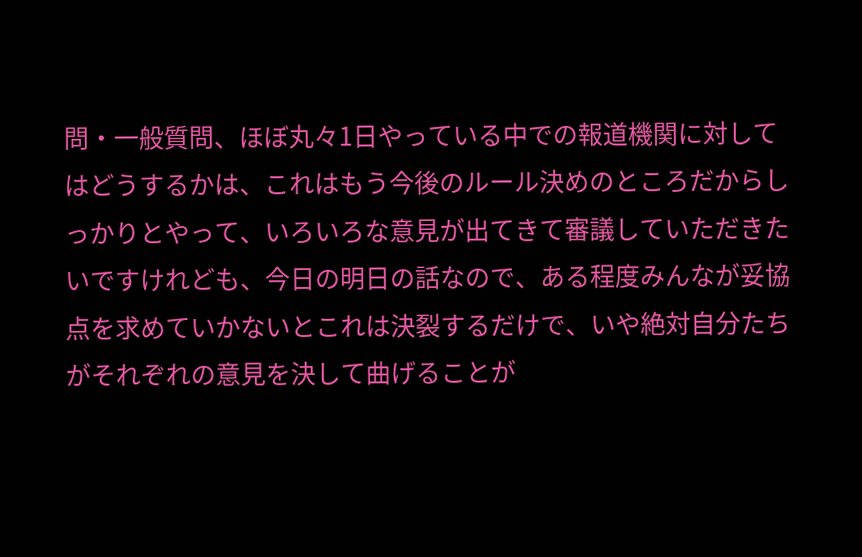問・一般質問、ほぼ丸々1日やっている中での報道機関に対してはどうするかは、これはもう今後のルール決めのところだからしっかりとやって、いろいろな意見が出てきて審議していただきたいですけれども、今日の明日の話なので、ある程度みんなが妥協点を求めていかないとこれは決裂するだけで、いや絶対自分たちがそれぞれの意見を決して曲げることが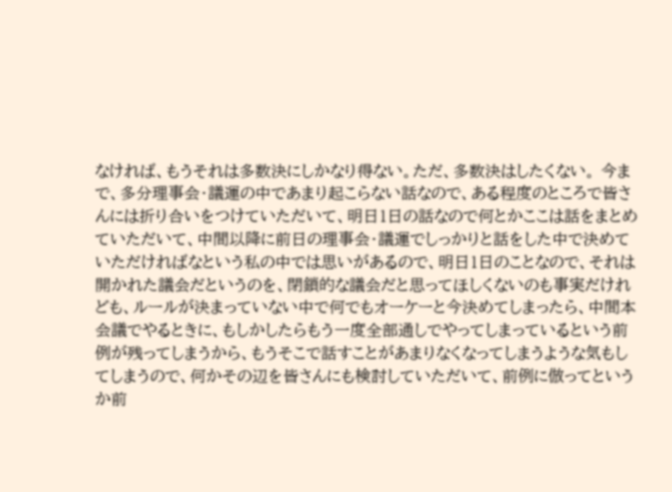なければ、もうそれは多数決にしかなり得ない。ただ、多数決はしたくない。 今まで、多分理事会・議運の中であまり起こらない話なので、ある程度のところで皆さんには折り合いをつけていただいて、明日1日の話なので何とかここは話をまとめていただいて、中間以降に前日の理事会・議運でしっかりと話をした中で決めていただければなという私の中では思いがあるので、明日1日のことなので、それは開かれた議会だというのを、閉鎖的な議会だと思ってほしくないのも事実だけれども、ルールが決まっていない中で何でもオーケーと今決めてしまったら、中間本会議でやるときに、もしかしたらもう一度全部通しでやってしまっているという前例が残ってしまうから、もうそこで話すことがあまりなくなってしまうような気もしてしまうので、何かその辺を皆さんにも検討していただいて、前例に倣ってというか前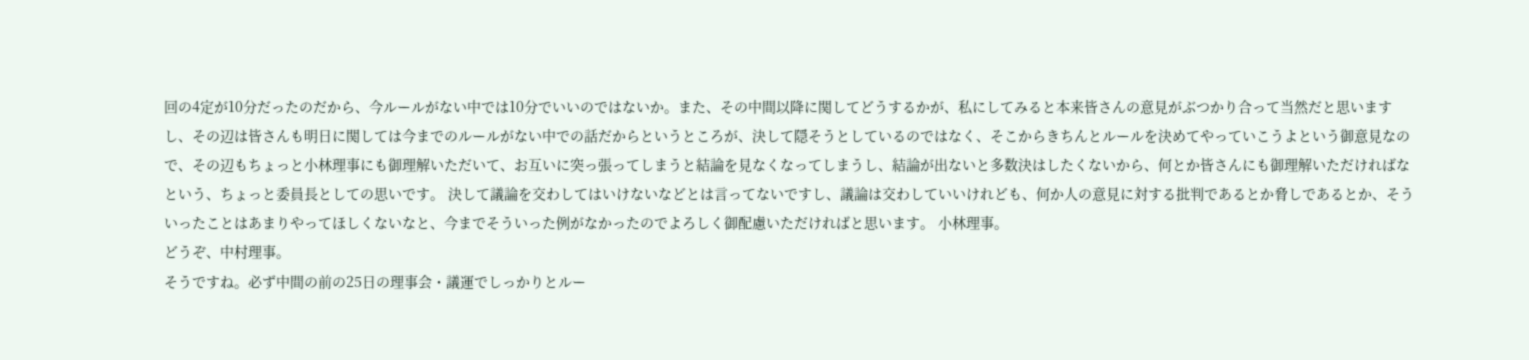回の4定が10分だったのだから、今ルールがない中では10分でいいのではないか。また、その中間以降に関してどうするかが、私にしてみると本来皆さんの意見がぶつかり合って当然だと思いますし、その辺は皆さんも明日に関しては今までのルールがない中での話だからというところが、決して隠そうとしているのではなく、そこからきちんとルールを決めてやっていこうよという御意見なので、その辺もちょっと小林理事にも御理解いただいて、お互いに突っ張ってしまうと結論を見なくなってしまうし、結論が出ないと多数決はしたくないから、何とか皆さんにも御理解いただければなという、ちょっと委員長としての思いです。 決して議論を交わしてはいけないなどとは言ってないですし、議論は交わしていいけれども、何か人の意見に対する批判であるとか脅しであるとか、そういったことはあまりやってほしくないなと、今までそういった例がなかったのでよろしく御配慮いただければと思います。 小林理事。
どうぞ、中村理事。
そうですね。必ず中間の前の25日の理事会・議運でしっかりとルー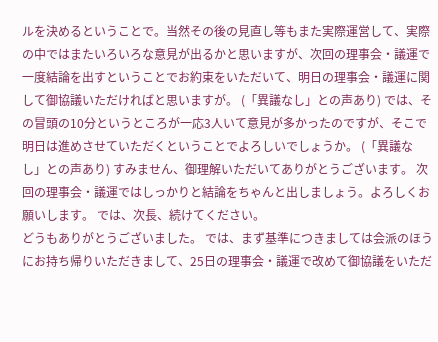ルを決めるということで。当然その後の見直し等もまた実際運営して、実際の中ではまたいろいろな意見が出るかと思いますが、次回の理事会・議運で一度結論を出すということでお約束をいただいて、明日の理事会・議運に関して御協議いただければと思いますが。 (「異議なし」との声あり) では、その冒頭の10分というところが一応3人いて意見が多かったのですが、そこで明日は進めさせていただくということでよろしいでしょうか。 (「異議なし」との声あり) すみません、御理解いただいてありがとうございます。 次回の理事会・議運ではしっかりと結論をちゃんと出しましょう。よろしくお願いします。 では、次長、続けてください。
どうもありがとうございました。 では、まず基準につきましては会派のほうにお持ち帰りいただきまして、25日の理事会・議運で改めて御協議をいただ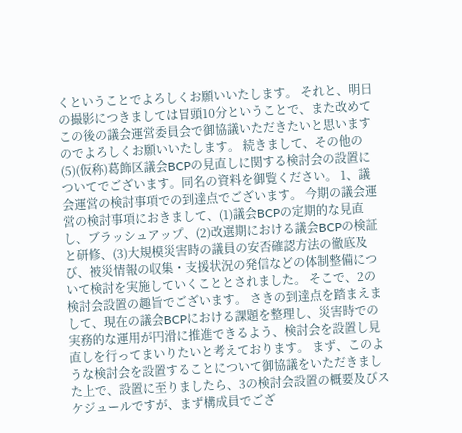くということでよろしくお願いいたします。 それと、明日の撮影につきましては冒頭10分ということで、また改めてこの後の議会運営委員会で御協議いただきたいと思いますのでよろしくお願いいたします。 続きまして、その他の(5)(仮称)葛飾区議会BCPの見直しに関する検討会の設置についてでございます。同名の資料を御覧ください。 1、議会運営の検討事項での到達点でございます。 今期の議会運営の検討事項におきまして、(1)議会BCPの定期的な見直し、ブラッシュアップ、(2)改選期における議会BCPの検証と研修、(3)大規模災害時の議員の安否確認方法の徹底及び、被災情報の収集・支援状況の発信などの体制整備について検討を実施していくこととされました。 そこで、2の検討会設置の趣旨でございます。 さきの到達点を踏まえまして、現在の議会BCPにおける課題を整理し、災害時での実務的な運用が円滑に推進できるよう、検討会を設置し見直しを行ってまいりたいと考えております。 まず、このような検討会を設置することについて御協議をいただきました上で、設置に至りましたら、3の検討会設置の概要及びスケジュールですが、まず構成員でござ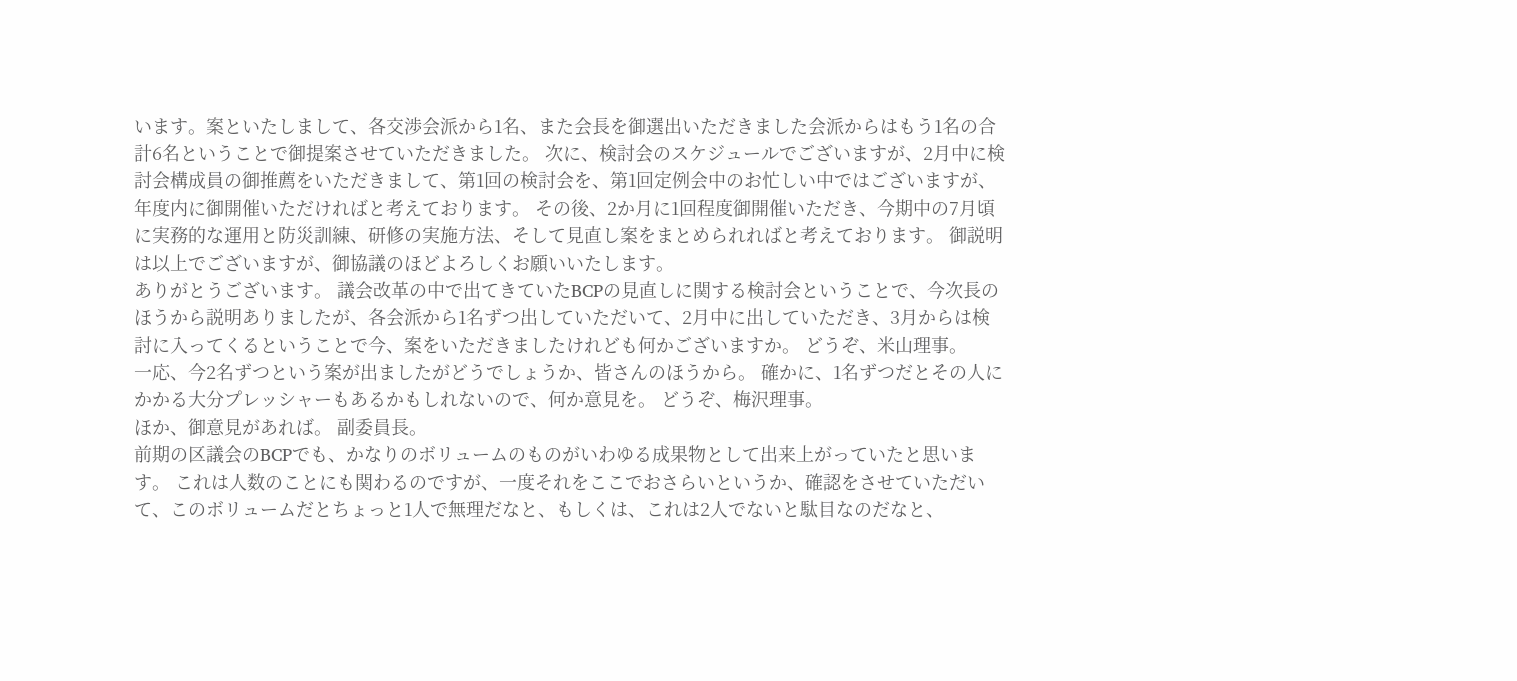います。案といたしまして、各交渉会派から1名、また会長を御選出いただきました会派からはもう1名の合計6名ということで御提案させていただきました。 次に、検討会のスケジュールでございますが、2月中に検討会構成員の御推薦をいただきまして、第1回の検討会を、第1回定例会中のお忙しい中ではございますが、年度内に御開催いただければと考えております。 その後、2か月に1回程度御開催いただき、今期中の7月頃に実務的な運用と防災訓練、研修の実施方法、そして見直し案をまとめられればと考えております。 御説明は以上でございますが、御協議のほどよろしくお願いいたします。
ありがとうございます。 議会改革の中で出てきていたBCPの見直しに関する検討会ということで、今次長のほうから説明ありましたが、各会派から1名ずつ出していただいて、2月中に出していただき、3月からは検討に入ってくるということで今、案をいただきましたけれども何かございますか。 どうぞ、米山理事。
一応、今2名ずつという案が出ましたがどうでしょうか、皆さんのほうから。 確かに、1名ずつだとその人にかかる大分プレッシャーもあるかもしれないので、何か意見を。 どうぞ、梅沢理事。
ほか、御意見があれば。 副委員長。
前期の区議会のBCPでも、かなりのボリュームのものがいわゆる成果物として出来上がっていたと思います。 これは人数のことにも関わるのですが、一度それをここでおさらいというか、確認をさせていただいて、このボリュームだとちょっと1人で無理だなと、もしくは、これは2人でないと駄目なのだなと、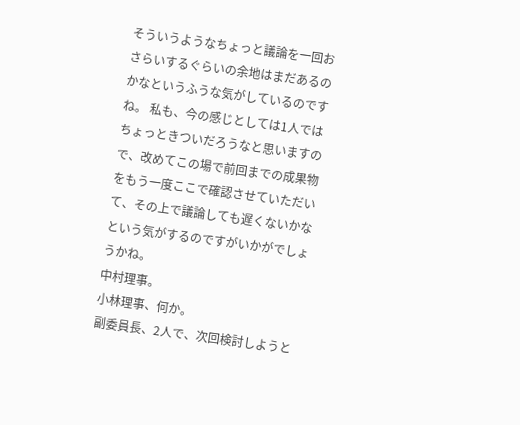そういうようなちょっと議論を一回おさらいするぐらいの余地はまだあるのかなというふうな気がしているのですね。 私も、今の感じとしては1人ではちょっときついだろうなと思いますので、改めてこの場で前回までの成果物をもう一度ここで確認させていただいて、その上で議論しても遅くないかなという気がするのですがいかがでしょうかね。
中村理事。
小林理事、何か。
副委員長、2人で、次回検討しようと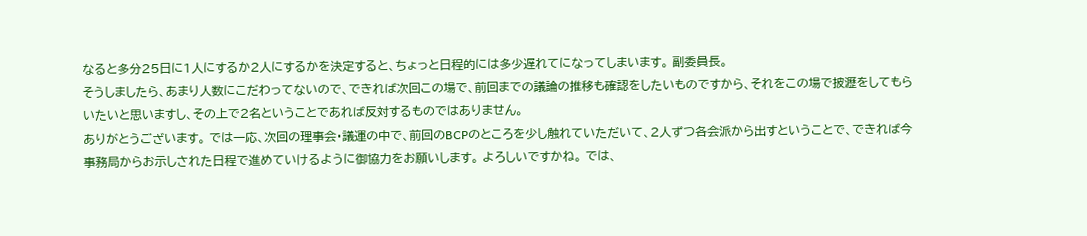なると多分25日に1人にするか2人にするかを決定すると、ちょっと日程的には多少遅れてになってしまいます。 副委員長。
そうしましたら、あまり人数にこだわってないので、できれば次回この場で、前回までの議論の推移も確認をしたいものですから、それをこの場で披瀝をしてもらいたいと思いますし、その上で2名ということであれば反対するものではありません。
ありがとうございます。 では一応、次回の理事会・議運の中で、前回のBCPのところを少し触れていただいて、2人ずつ各会派から出すということで、できれば今事務局からお示しされた日程で進めていけるように御協力をお願いします。 よろしいですかね。 では、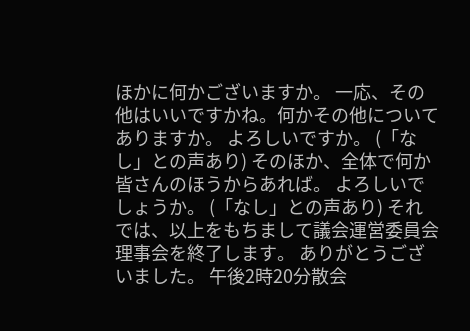ほかに何かございますか。 一応、その他はいいですかね。何かその他についてありますか。 よろしいですか。 (「なし」との声あり) そのほか、全体で何か皆さんのほうからあれば。 よろしいでしょうか。 (「なし」との声あり) それでは、以上をもちまして議会運営委員会理事会を終了します。 ありがとうございました。 午後2時20分散会